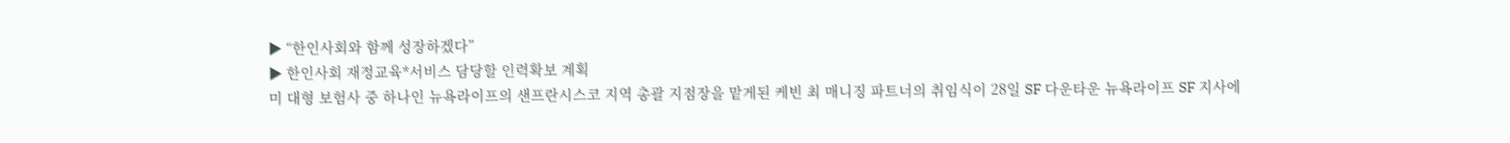▶ “한인사회와 함께 성장하겠다”
▶ 한인사회 재정교육*서비스 담당할 인력확보 계획
미 대형 보험사 중 하나인 뉴욕라이프의 샌프란시스코 지역 총괄 지점장을 맡게된 케빈 최 매니징 파트너의 취임식이 28일 SF 다운타운 뉴욕라이프 SF 지사에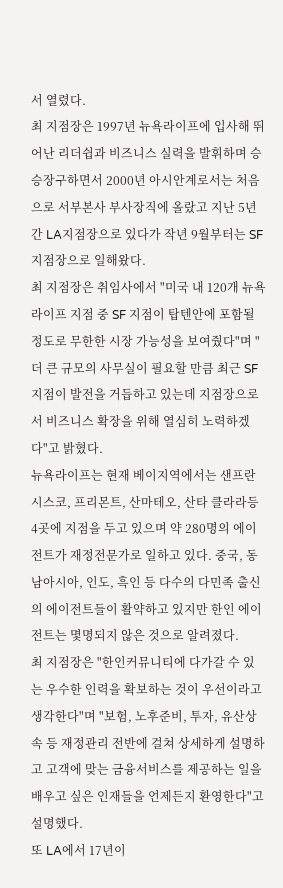서 열렸다.
최 지점장은 1997년 뉴욕라이프에 입사해 뛰어난 리더쉽과 비즈니스 실력을 발휘하며 승승장구하면서 2000년 아시안계로서는 처음으로 서부본사 부사장직에 올랐고 지난 5년간 LA지점장으로 있다가 작년 9월부터는 SF 지점장으로 일해왔다.
최 지점장은 취임사에서 "미국 내 120개 뉴욕라이프 지점 중 SF 지점이 탑텐안에 포함될 정도로 무한한 시장 가능성을 보여줬다"며 "더 큰 규모의 사무실이 필요할 만큼 최근 SF지점이 발전을 거듭하고 있는데 지점장으로서 비즈니스 확장을 위해 열심히 노력하겠다"고 밝혔다.
뉴욕라이프는 현재 베이지역에서는 샌프란시스코, 프리몬트, 산마테오, 산타 클라라등 4곳에 지점을 두고 있으며 약 280명의 에이전트가 재정전문가로 일하고 있다. 중국, 동남아시아, 인도, 흑인 등 다수의 다민족 출신의 에이전트들이 활약하고 있지만 한인 에이전트는 몇명되지 않은 것으로 알려졌다.
최 지점장은 "한인커뮤니티에 다가갈 수 있는 우수한 인력을 확보하는 것이 우선이라고 생각한다"며 "보험, 노후준비, 투자, 유산상속 등 재정관리 전반에 걸쳐 상세하게 설명하고 고객에 맞는 금융서비스를 제공하는 일을 배우고 싶은 인재들을 언제든지 환영한다"고 설명했다.
또 LA에서 17년이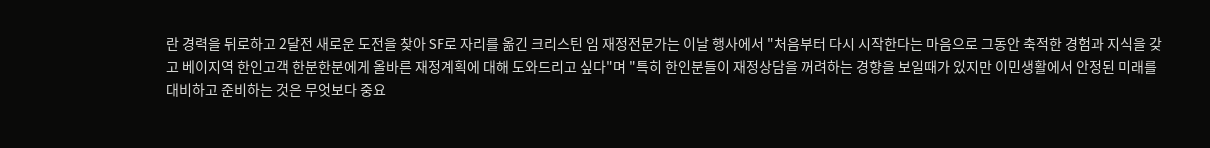란 경력을 뒤로하고 2달전 새로운 도전을 찾아 SF로 자리를 옮긴 크리스틴 임 재정전문가는 이날 행사에서 "처음부터 다시 시작한다는 마음으로 그동안 축적한 경험과 지식을 갖고 베이지역 한인고객 한분한분에게 올바른 재정계획에 대해 도와드리고 싶다"며 "특히 한인분들이 재정상담을 꺼려하는 경향을 보일때가 있지만 이민생활에서 안정된 미래를 대비하고 준비하는 것은 무엇보다 중요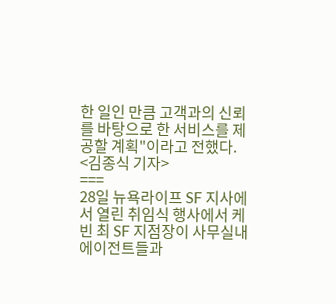한 일인 만큼 고객과의 신뢰를 바탕으로 한 서비스를 제공할 계획"이라고 전했다.
<김종식 기자>
===
28일 뉴욕라이프 SF 지사에서 열린 취임식 행사에서 케빈 최 SF 지점장이 사무실내 에이전트들과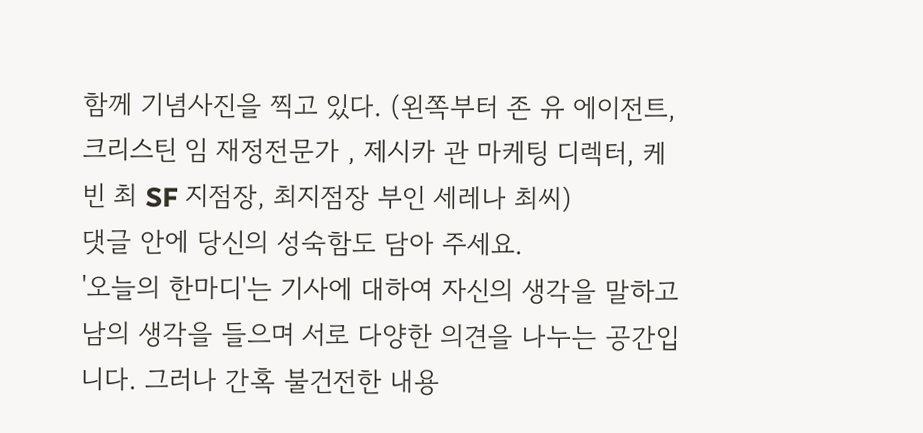함께 기념사진을 찍고 있다. (왼쪽부터 존 유 에이전트, 크리스틴 임 재정전문가 , 제시카 관 마케팅 디렉터, 케빈 최 SF 지점장, 최지점장 부인 세레나 최씨)
댓글 안에 당신의 성숙함도 담아 주세요.
'오늘의 한마디'는 기사에 대하여 자신의 생각을 말하고 남의 생각을 들으며 서로 다양한 의견을 나누는 공간입니다. 그러나 간혹 불건전한 내용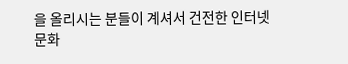을 올리시는 분들이 계셔서 건전한 인터넷문화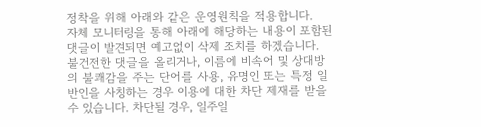정착을 위해 아래와 같은 운영원칙을 적용합니다.
자체 모니터링을 통해 아래에 해당하는 내용이 포함된 댓글이 발견되면 예고없이 삭제 조치를 하겠습니다.
불건전한 댓글을 올리거나, 이름에 비속어 및 상대방의 불쾌감을 주는 단어를 사용, 유명인 또는 특정 일반인을 사칭하는 경우 이용에 대한 차단 제재를 받을 수 있습니다. 차단될 경우, 일주일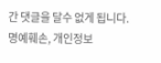간 댓글을 달수 없게 됩니다.
명예훼손, 개인정보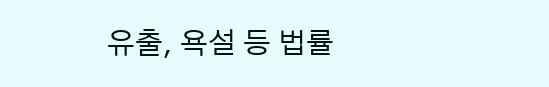유출, 욕설 등 법률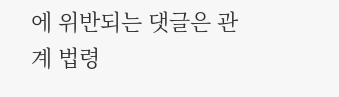에 위반되는 댓글은 관계 법령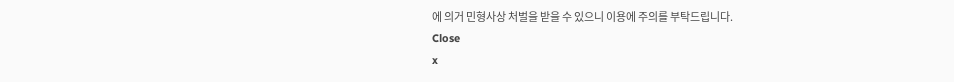에 의거 민형사상 처벌을 받을 수 있으니 이용에 주의를 부탁드립니다.
Close
x